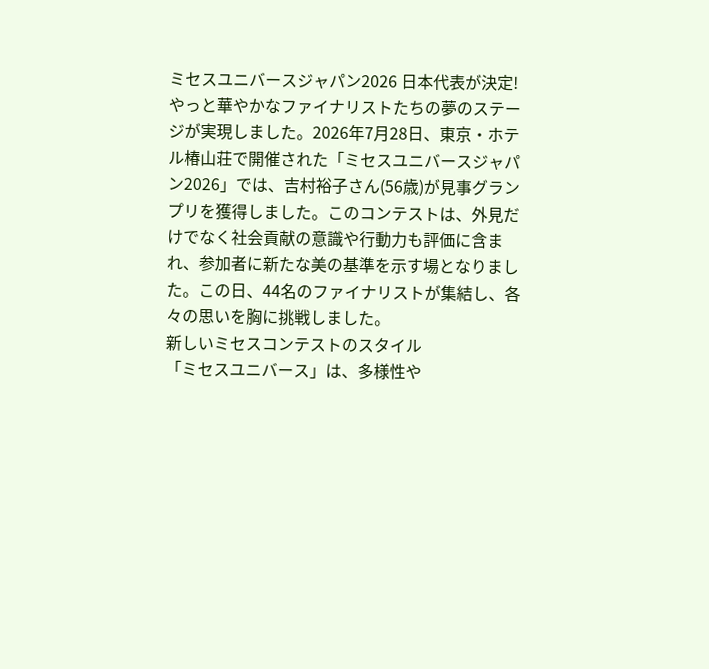ミセスユニバースジャパン2026 日本代表が決定!
やっと華やかなファイナリストたちの夢のステージが実現しました。2026年7月28日、東京・ホテル椿山荘で開催された「ミセスユニバースジャパン2026」では、吉村裕子さん(56歳)が見事グランプリを獲得しました。このコンテストは、外見だけでなく社会貢献の意識や行動力も評価に含まれ、参加者に新たな美の基準を示す場となりました。この日、44名のファイナリストが集結し、各々の思いを胸に挑戦しました。
新しいミセスコンテストのスタイル
「ミセスユニバース」は、多様性や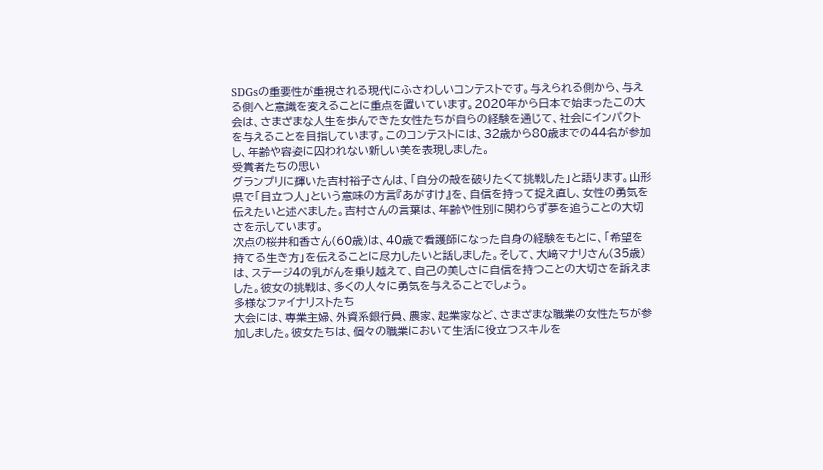SDGsの重要性が重視される現代にふさわしいコンテストです。与えられる側から、与える側へと意識を変えることに重点を置いています。2020年から日本で始まったこの大会は、さまざまな人生を歩んできた女性たちが自らの経験を通じて、社会にインパクトを与えることを目指しています。このコンテストには、32歳から80歳までの44名が参加し、年齢や容姿に囚われない新しい美を表現しました。
受賞者たちの思い
グランプリに輝いた吉村裕子さんは、「自分の殻を破りたくて挑戦した」と語ります。山形県で「目立つ人」という意味の方言『あがすけ』を、自信を持って捉え直し、女性の勇気を伝えたいと述べました。吉村さんの言葉は、年齢や性別に関わらず夢を追うことの大切さを示しています。
次点の桜井和香さん(60歳)は、40歳で看護師になった自身の経験をもとに、「希望を持てる生き方」を伝えることに尽力したいと話しました。そして、大﨑マナリさん(35歳)は、ステージ4の乳がんを乗り越えて、自己の美しさに自信を持つことの大切さを訴えました。彼女の挑戦は、多くの人々に勇気を与えることでしょう。
多様なファイナリストたち
大会には、専業主婦、外資系銀行員、農家、起業家など、さまざまな職業の女性たちが参加しました。彼女たちは、個々の職業において生活に役立つスキルを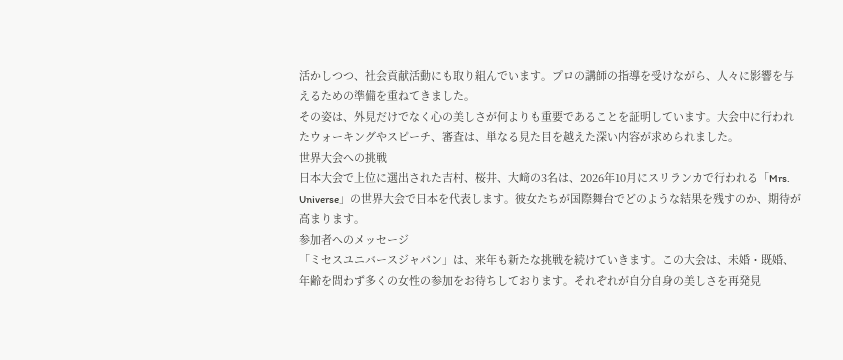活かしつつ、社会貢献活動にも取り組んでいます。プロの講師の指導を受けながら、人々に影響を与えるための準備を重ねてきました。
その姿は、外見だけでなく心の美しさが何よりも重要であることを証明しています。大会中に行われたウォーキングやスピーチ、審査は、単なる見た目を越えた深い内容が求められました。
世界大会への挑戦
日本大会で上位に選出された吉村、桜井、大﨑の3名は、2026年10月にスリランカで行われる「Mrs. Universe」の世界大会で日本を代表します。彼女たちが国際舞台でどのような結果を残すのか、期待が高まります。
参加者へのメッセージ
「ミセスユニバースジャパン」は、来年も新たな挑戦を続けていきます。この大会は、未婚・既婚、年齢を問わず多くの女性の参加をお待ちしております。それぞれが自分自身の美しさを再発見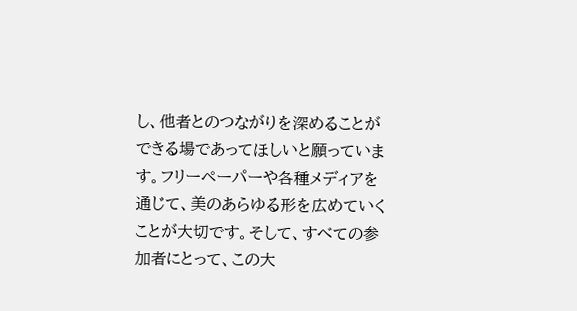し、他者とのつながりを深めることができる場であってほしいと願っています。フリーペーパーや各種メディアを通じて、美のあらゆる形を広めていくことが大切です。そして、すべての参加者にとって、この大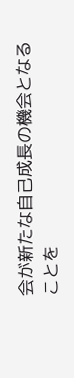会が新たな自己成長の機会となることを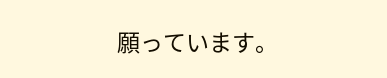願っています。